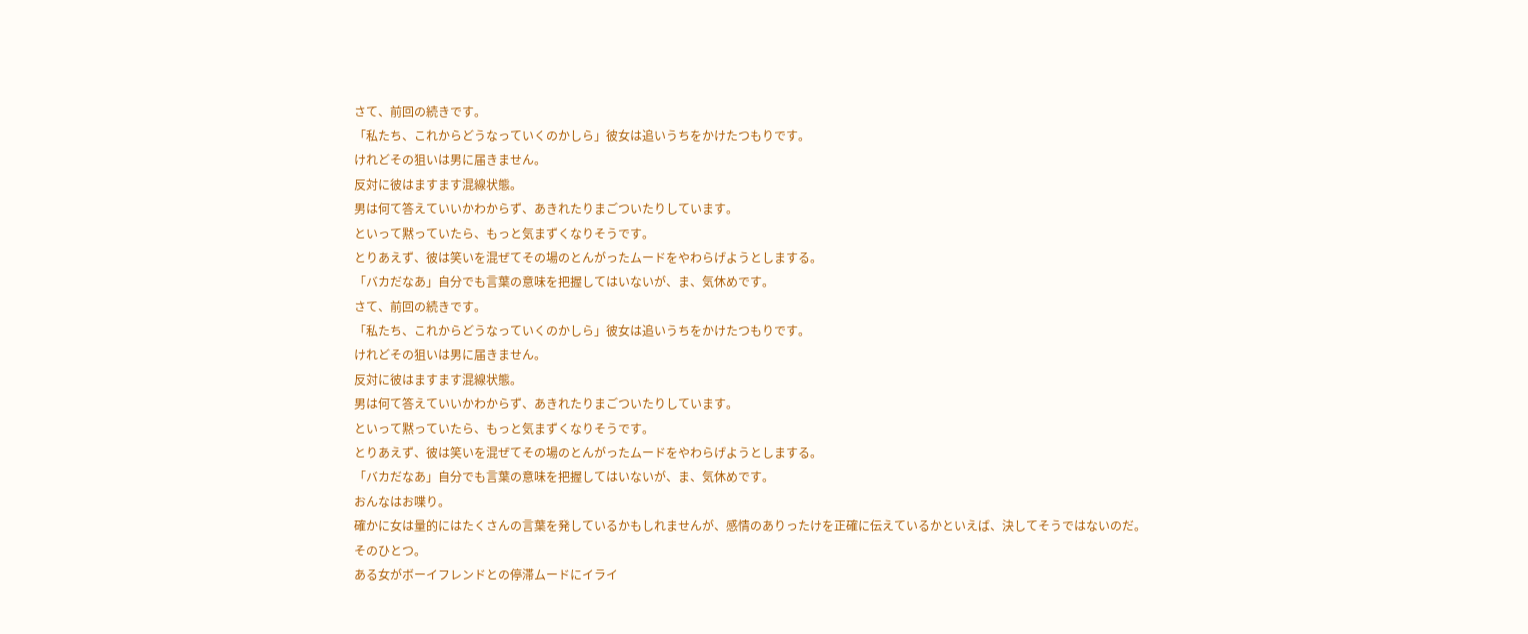さて、前回の続きです。
「私たち、これからどうなっていくのかしら」彼女は追いうちをかけたつもりです。
けれどその狙いは男に届きません。
反対に彼はますます混線状態。
男は何て答えていいかわからず、あきれたりまごついたりしています。
といって黙っていたら、もっと気まずくなりそうです。
とりあえず、彼は笑いを混ぜてその場のとんがったムードをやわらげようとしまする。
「バカだなあ」自分でも言葉の意味を把握してはいないが、ま、気休めです。
さて、前回の続きです。
「私たち、これからどうなっていくのかしら」彼女は追いうちをかけたつもりです。
けれどその狙いは男に届きません。
反対に彼はますます混線状態。
男は何て答えていいかわからず、あきれたりまごついたりしています。
といって黙っていたら、もっと気まずくなりそうです。
とりあえず、彼は笑いを混ぜてその場のとんがったムードをやわらげようとしまする。
「バカだなあ」自分でも言葉の意味を把握してはいないが、ま、気休めです。
おんなはお喋り。
確かに女は量的にはたくさんの言葉を発しているかもしれませんが、感情のありったけを正確に伝えているかといえば、決してそうではないのだ。
そのひとつ。
ある女がボーイフレンドとの停滞ムードにイライ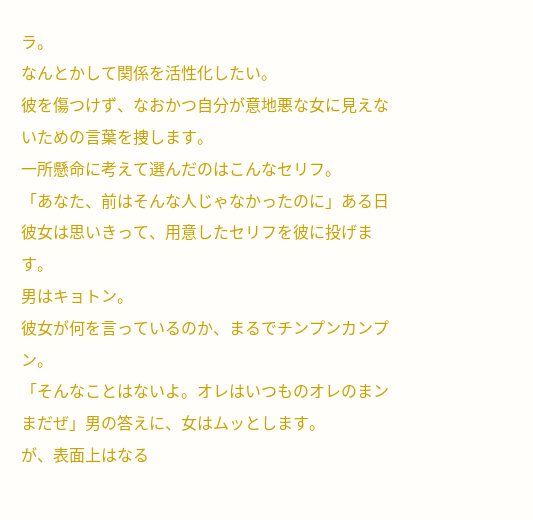ラ。
なんとかして関係を活性化したい。
彼を傷つけず、なおかつ自分が意地悪な女に見えないための言葉を捜します。
一所懸命に考えて選んだのはこんなセリフ。
「あなた、前はそんな人じゃなかったのに」ある日彼女は思いきって、用意したセリフを彼に投げます。
男はキョトン。
彼女が何を言っているのか、まるでチンプンカンプン。
「そんなことはないよ。オレはいつものオレのまンまだぜ」男の答えに、女はムッとします。
が、表面上はなる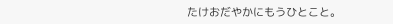たけおだやかにもうひとこと。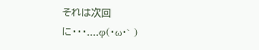それは次回に・・・....φ(・ω・` )